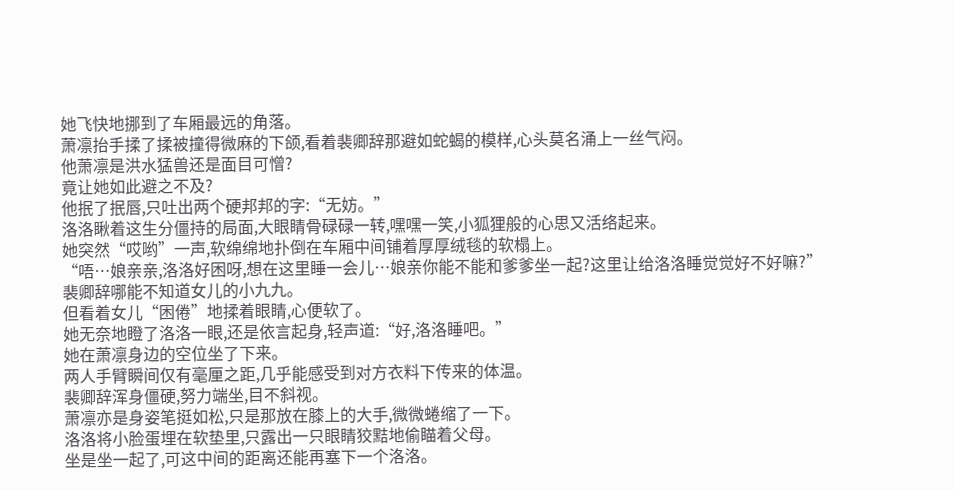她飞快地挪到了车厢最远的角落。
萧凛抬手揉了揉被撞得微麻的下颌,看着裴卿辞那避如蛇蝎的模样,心头莫名涌上一丝气闷。
他萧凛是洪水猛兽还是面目可憎?
竟让她如此避之不及?
他抿了抿唇,只吐出两个硬邦邦的字:“无妨。”
洛洛瞅着这生分僵持的局面,大眼睛骨碌碌一转,嘿嘿一笑,小狐狸般的心思又活络起来。
她突然“哎哟”一声,软绵绵地扑倒在车厢中间铺着厚厚绒毯的软榻上。
“唔…娘亲亲,洛洛好困呀,想在这里睡一会儿…娘亲你能不能和爹爹坐一起?这里让给洛洛睡觉觉好不好嘛?”
裴卿辞哪能不知道女儿的小九九。
但看着女儿“困倦”地揉着眼睛,心便软了。
她无奈地瞪了洛洛一眼,还是依言起身,轻声道:“好,洛洛睡吧。”
她在萧凛身边的空位坐了下来。
两人手臂瞬间仅有毫厘之距,几乎能感受到对方衣料下传来的体温。
裴卿辞浑身僵硬,努力端坐,目不斜视。
萧凛亦是身姿笔挺如松,只是那放在膝上的大手,微微蜷缩了一下。
洛洛将小脸蛋埋在软垫里,只露出一只眼睛狡黠地偷瞄着父母。
坐是坐一起了,可这中间的距离还能再塞下一个洛洛。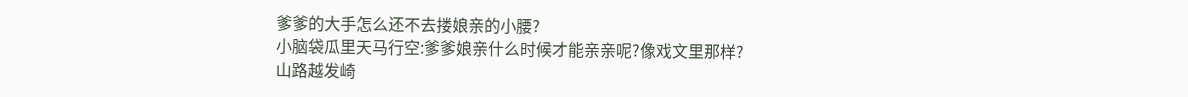爹爹的大手怎么还不去搂娘亲的小腰?
小脑袋瓜里天马行空:爹爹娘亲什么时候才能亲亲呢?像戏文里那样?
山路越发崎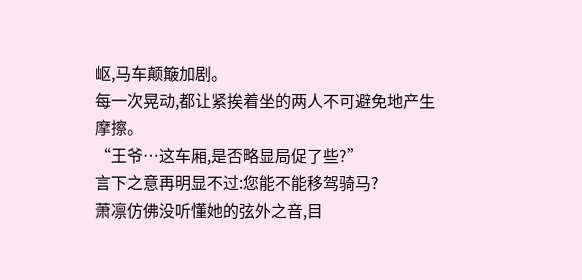岖,马车颠簸加剧。
每一次晃动,都让紧挨着坐的两人不可避免地产生摩擦。
“王爷…这车厢,是否略显局促了些?”
言下之意再明显不过:您能不能移驾骑马?
萧凛仿佛没听懂她的弦外之音,目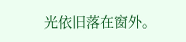光依旧落在窗外。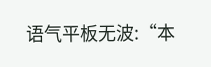语气平板无波:“本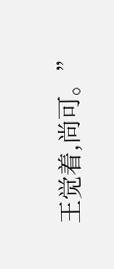王觉着,尚可。”